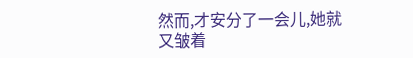然而,才安分了一会儿,她就又皱着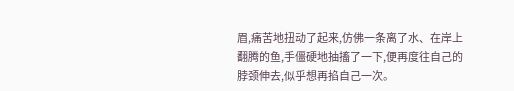眉,痛苦地扭动了起来,仿佛一条离了水、在岸上翻腾的鱼,手僵硬地抽搐了一下,便再度往自己的脖颈伸去,似乎想再掐自己一次。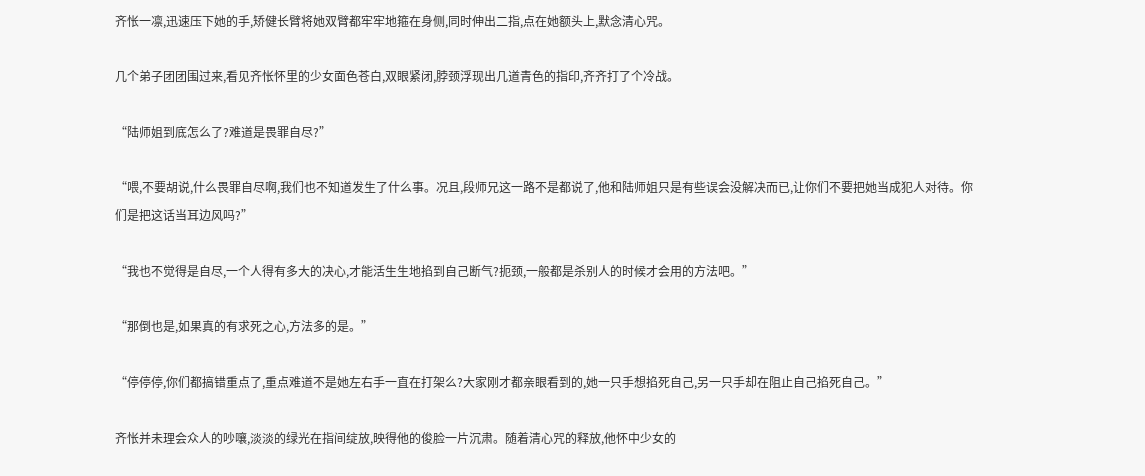齐怅一凛,迅速压下她的手,矫健长臂将她双臂都牢牢地箍在身侧,同时伸出二指,点在她额头上,默念清心咒。

几个弟子团团围过来,看见齐怅怀里的少女面色苍白,双眼紧闭,脖颈浮现出几道青色的指印,齐齐打了个冷战。

“陆师姐到底怎么了?难道是畏罪自尽?”

“喂,不要胡说,什么畏罪自尽啊,我们也不知道发生了什么事。况且,段师兄这一路不是都说了,他和陆师姐只是有些误会没解决而已,让你们不要把她当成犯人对待。你们是把这话当耳边风吗?”

“我也不觉得是自尽,一个人得有多大的决心,才能活生生地掐到自己断气?扼颈,一般都是杀别人的时候才会用的方法吧。”

“那倒也是,如果真的有求死之心,方法多的是。”

“停停停,你们都搞错重点了,重点难道不是她左右手一直在打架么?大家刚才都亲眼看到的,她一只手想掐死自己,另一只手却在阻止自己掐死自己。”

齐怅并未理会众人的吵嚷,淡淡的绿光在指间绽放,映得他的俊脸一片沉肃。随着清心咒的释放,他怀中少女的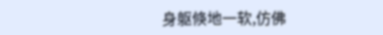身躯倏地一软,仿佛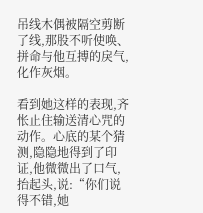吊线木偶被隔空剪断了线,那股不听使唤、拼命与他互搏的戾气,化作灰烟。

看到她这样的表现,齐怅止住输送清心咒的动作。心底的某个猜测,隐隐地得到了印证,他微微出了口气,抬起头,说:“你们说得不错,她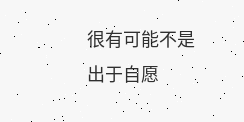很有可能不是出于自愿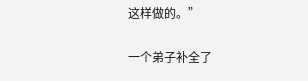这样做的。”

一个弟子补全了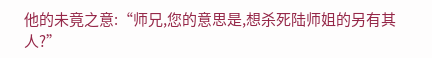他的未竟之意:“师兄,您的意思是,想杀死陆师姐的另有其人?”